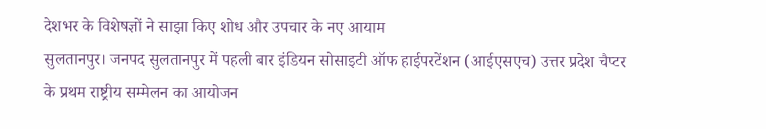देशभर के विशेषज्ञों ने साझा किए शोध और उपचार के नए आयाम
सुलतानपुर। जनपद सुलतानपुर में पहली बार इंडियन सोसाइटी ऑफ हाईपरटेंशन (आईएसएच) उत्तर प्रदेश चैप्टर के प्रथम राष्ट्रीय सम्मेलन का आयोजन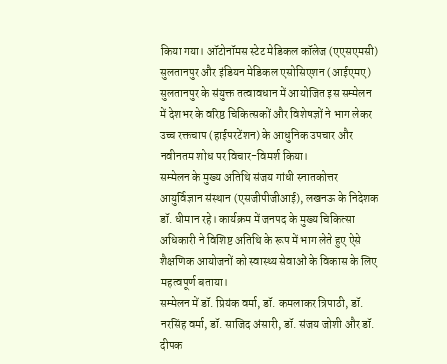किया गया। ऑटोनॉमस स्टेट मेडिकल कॉलेज (एएसएमसी) सुलतानपुर और इंडियन मेडिकल एसोसिएशन (आईएमए) सुलतानपुर के संयुक्त तत्वावधान में आयोजित इस सम्मेलन में देशभर के वरिष्ठ चिकित्सकों और विशेषज्ञों ने भाग लेकर उच्च रक्तचाप (हाईपरटेंशन) के आधुनिक उपचार और नवीनतम शोध पर विचार-विमर्श किया।
सम्मेलन के मुख्य अतिथि संजय गांधी स्नातकोत्तर आयुर्विज्ञान संस्थान (एसजीपीजीआई), लखनऊ के निदेशक डॉ. धीमान रहे। कार्यक्रम में जनपद के मुख्य चिकित्सा अधिकारी ने विशिष्ट अतिथि के रूप में भाग लेते हुए ऐसे शैक्षणिक आयोजनों को स्वास्थ्य सेवाओं के विकास के लिए महत्वपूर्ण बताया।
सम्मेलन में डॉ. प्रियंक वर्मा, डॉ. कमलाकर त्रिपाठी, डॉ. नरसिंह वर्मा, डॉ. साजिद अंसारी, डॉ. संजय जोशी और डॉ. दीपक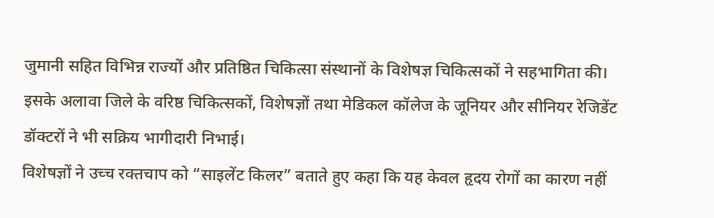जुमानी सहित विभिन्न राज्यों और प्रतिष्ठित चिकित्सा संस्थानों के विशेषज्ञ चिकित्सकों ने सहभागिता की। इसके अलावा जिले के वरिष्ठ चिकित्सकों, विशेषज्ञों तथा मेडिकल कॉलेज के जूनियर और सीनियर रेजिडेंट डॉक्टरों ने भी सक्रिय भागीदारी निभाई।
विशेषज्ञों ने उच्च रक्तचाप को “साइलेंट किलर” बताते हुए कहा कि यह केवल हृदय रोगों का कारण नहीं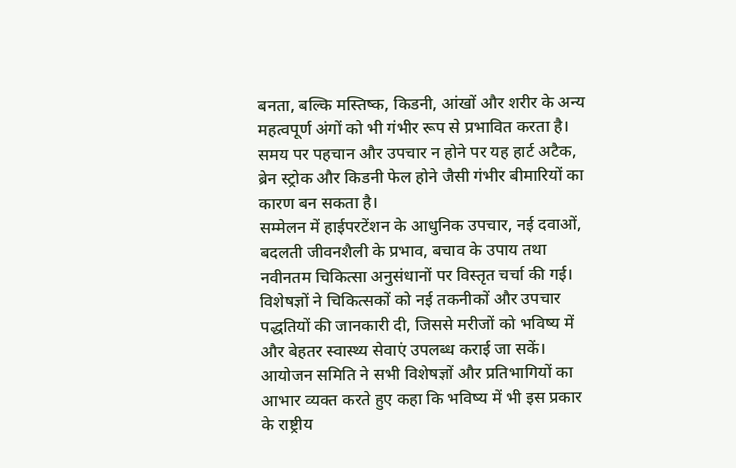बनता, बल्कि मस्तिष्क, किडनी, आंखों और शरीर के अन्य महत्वपूर्ण अंगों को भी गंभीर रूप से प्रभावित करता है। समय पर पहचान और उपचार न होने पर यह हार्ट अटैक, ब्रेन स्ट्रोक और किडनी फेल होने जैसी गंभीर बीमारियों का कारण बन सकता है।
सम्मेलन में हाईपरटेंशन के आधुनिक उपचार, नई दवाओं, बदलती जीवनशैली के प्रभाव, बचाव के उपाय तथा नवीनतम चिकित्सा अनुसंधानों पर विस्तृत चर्चा की गई। विशेषज्ञों ने चिकित्सकों को नई तकनीकों और उपचार पद्धतियों की जानकारी दी, जिससे मरीजों को भविष्य में और बेहतर स्वास्थ्य सेवाएं उपलब्ध कराई जा सकें।
आयोजन समिति ने सभी विशेषज्ञों और प्रतिभागियों का आभार व्यक्त करते हुए कहा कि भविष्य में भी इस प्रकार के राष्ट्रीय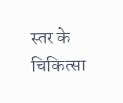स्तर के चिकित्सा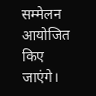सम्मेलन आयोजित किए जाएंगे।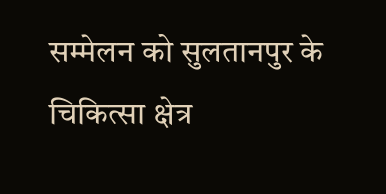सम्मेलन को सुलतानपुर के चिकित्सा क्षेत्र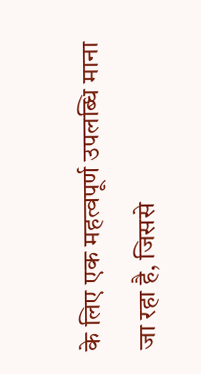के लिए एक महत्वपूर्ण उपलब्धि माना जा रहा है, जिससे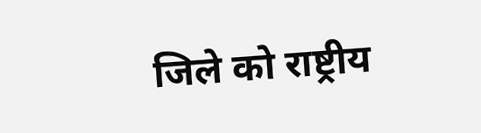जिले को राष्ट्रीय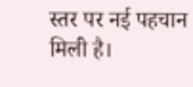स्तर पर नई पहचान मिली है।